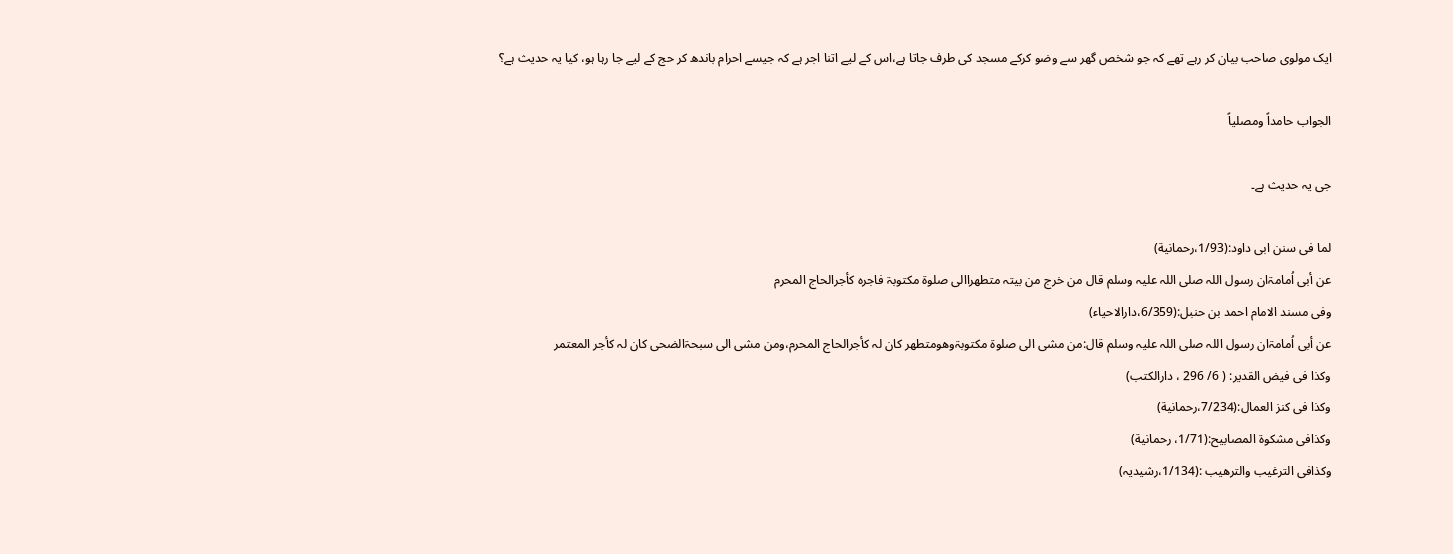ایک مولوی صاحب بیان کر رہے تھے کہ جو شخص گھر سے وضو کرکے مسجد کی طرف جاتا ہے،اس کے لیے اتنا اجر ہے کہ جیسے احرام باندھ کر حج کے لیے جا رہا ہو، کیا یہ حدیث ہے؟

الجواب حامداً ومصلیاً

جی یہ حدیث ہے۔

لما فی سنن ابی داود:(1/93،رحمانیة)
عن أبی اُمامۃان رسول اللہ صلی اللہ علیہ وسلم قال من خرج من بیتہ متطھراالی صلوۃ مکتوبۃ فاجرہ کأجرالحاج المحرم
وفی مسند الامام احمد بن حنبل:(6/359،دارالاحیاء)
عن أبی اُمامۃان رسول اللہ صلی اللہ علیہ وسلم قال:من مشی الی صلوۃ مکتوبۃوھومتطھر کان لہ کأجرالحاج المحرم،ومن مشی الی سبحۃالضحی کان لہ کأجر المعتمر
وکذا فی فیض القدیر: ( 6/ 296 ، دارالکتب)
وکذا فی کنز العمال:(7/234،رحمانیة)
وکذافی مشکوة المصابیح:(1/71، رحمانیة)
وکذافی الترغیب والترھیب :(1/134،رشیدیہ)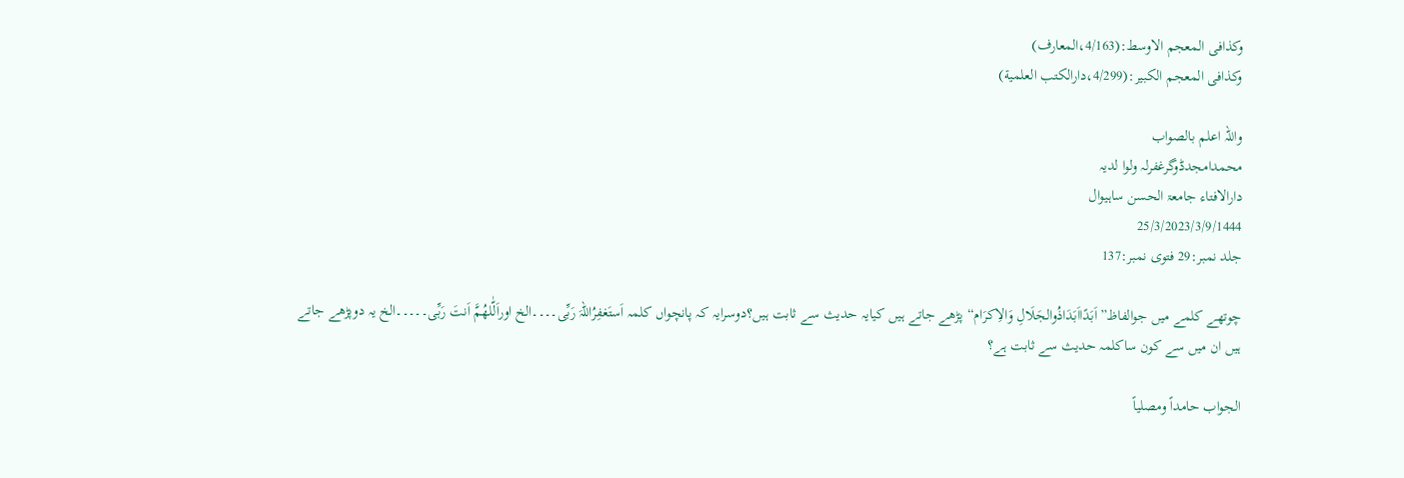وکذافی المعجم الاوسط:(4/163،المعارف)
وکذافی المعجم الکبیر:(4/299،دارالکتب العلمیة)

واللہ اعلم بالصواب
محمدامجدڈوگرغفرلہ ولوا لدیہ
دارالافتاء جامعۃ الحسن ساہیوال
25/3/2023/3/9/1444
جلد نمبر:29 فتوی نمبر:137

چوتھے کلمے میں جوالفاظ”اَبَدًااَبَدَاذُوالجَلَالِ وَالاِکرَام“پڑھے جاتے ہیں کیایہ حدیث سے ثابت ہیں؟دوسرایہ کہ پانچواں کلمہ اَستَغفِرُاللہَ رَبِّی۔۔۔۔الخ اوراَلّٰلھُمَّ اَنتَ رَبِّی۔۔۔۔۔الخ یہ دوپڑھے جاتے ہیں ان میں سے کون ساکلمہ حدیث سے ثابت ہے؟

الجواب حامداً ومصلیاً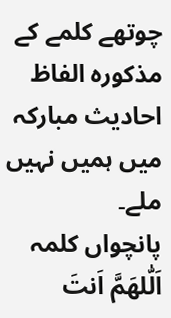چوتھے کلمے کے مذکورہ الفاظ احادیث مبارکہ میں ہمیں نہیں ملے۔
پانچواں کلمہ اَلّٰلھَمَّ اَنتَ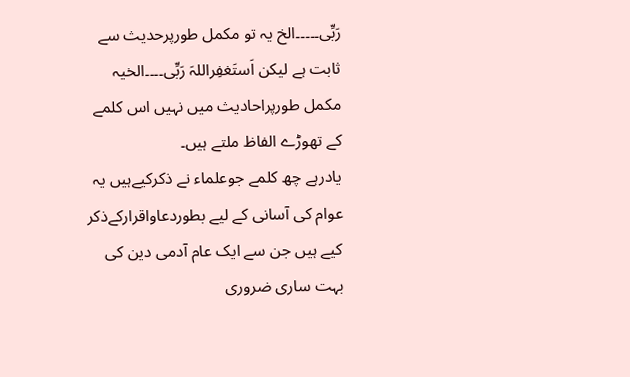رَبِّی۔۔۔۔۔الخ یہ تو مکمل طورپرحدیث سے ثابت ہے لیکن اَستَغفِراللہَ رَبِّی۔۔۔۔الخیہ مکمل طورپراحادیث میں نہیں اس کلمے کے تھوڑے الفاظ ملتے ہیں۔
یادرہے چھ کلمے جوعلماء نے ذکرکیےہیں یہ عوام کی آسانی کے لیے بطوردعاواقرارکےذکر کیے ہیں جن سے ایک عام آدمی دین کی بہت ساری ضروری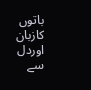باتوں کازبان اوردل سے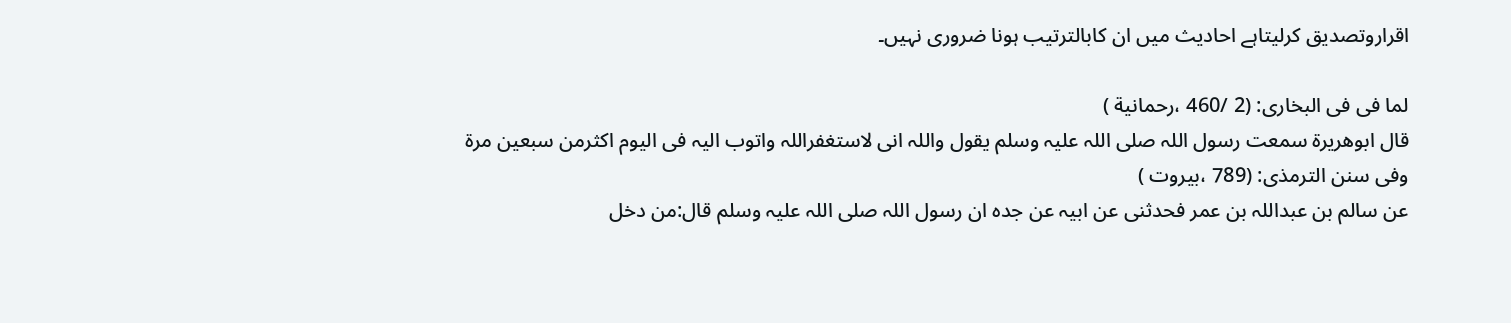اقراروتصدیق کرلیتاہے احادیث میں ان کابالترتیب ہونا ضروری نہیں۔

لما فی فی البخاری: (2 /460 ،رحمانیة )
قال ابوھریرۃ سمعت رسول اللہ صلی اللہ علیہ وسلم یقول واللہ انی لاستغفراللہ واتوب الیہ فی الیوم اکثرمن سبعین مرۃ
وفی سنن الترمذی: (789 ،بیروت )
عن سالم بن عبداللہ بن عمر فحدثنی عن ابیہ عن جدہ ان رسول اللہ صلی اللہ علیہ وسلم قال:من دخل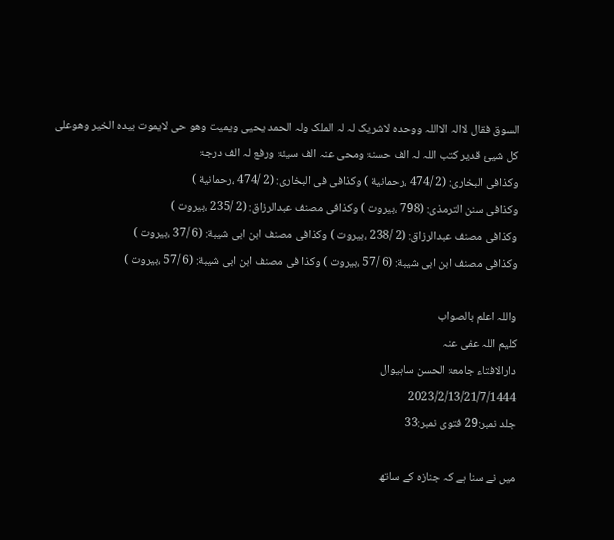السوق فقال لاالہ الااللہ ووحدہ لاشریک لہ لہ الملک ولہ الحمد یحیی ویمیت وھو حی لایموت بیدہ الخیر وھوعلی کل شیئ قدیر کتب اللہ لہ الف حسنۃ ومحی عنہ الف سیئۃ ورفع لہ الف درجۃ
وکذافی البخاری: (2 /474 ،رحمانیة ) وکذافی فی البخاری: (2 /474 ،رحمانیة )
وکذافی سنن الترمذی: (798 ،بیروت ) وکذافی مصنف عبدالرزاق: (2 /235 ،بیروت )
وکذافی مصنف عبدالرزاق: (2 /238 ،بیروت ) وکذافی مصنف ابن ابی شیبة: (6 /37 ،بیروت )
وکذافی مصنف ابن ابی شیبة: (6 /57 ،بیروت ) وکذا فی مصنف ابن ابی شیبة: (6 /57 ،بیروت )

واللہ اعلم بالصواب
کلیم اللہ عفی عنہ
دارالافتاء جامعۃ الحسن ساہیوال
2023/2/13/21/7/1444
جلد نمبر:29 فتوی نمبر:33

میں نے سنا ہے کہ جنازہ کے ساتھ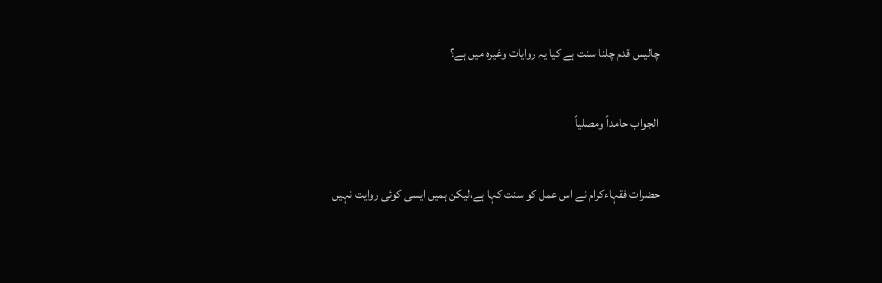چالیس قدم چلنا سنت ہے کیا یہ روایات وغیرہ میں ہے؟

الجواب حامداً ومصلیاً

حضرات فقہاءکرام نے اس عمل کو سنت کہا ہے،لیکن ہمیں ایسی کوئی روایت نہیں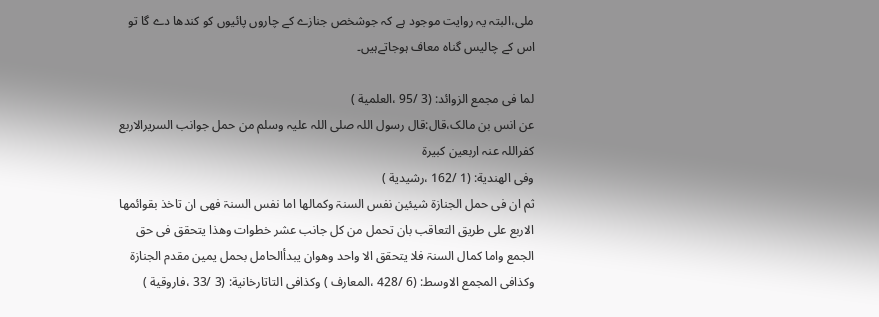ملی،البتہ یہ روایت موجود ہے کہ جوشخص جنازے کے چاروں پائیوں کو کندھا دے گا تو اس کے چالیس گناہ معاف ہوجاتےہیں۔

لما فی مجمع الزوائد: (3 /95 ،العلمیة )
عن انس بن مالک،قال:قال رسول اللہ صلی اللہ علیہ وسلم من حمل جوانب السریرالاربع کفراللہ عنہ اربعین کبیرۃ
وفی الھندیة: (1 /162 ،رشیدیة )
ثم ان فی حمل الجنازۃ شیئین نفس السنۃ وکمالھا اما نفس السنۃ فھی ان تاخذ بقوائمھا الاربع علی طریق التعاقب بان تحمل من کل جانب عشر خطوات وھذا یتحقق فی حق الجمع واما کمال السنۃ فلا یتحقق الا واحد وھوان یبدأالحامل بحمل یمین مقدم الجنازۃ
وکذافی المجمع الاوسط: (6 /428 ،المعارف ) وکذافی التاتارخانیة: (3 /33 ،فاروقیة )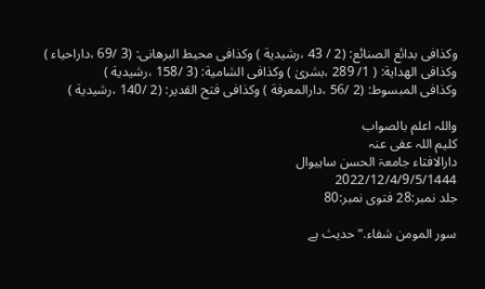وکذافی بدائع الصنائع: (2 / 43 ،رشیدیة ) وکذافی محیط البرھانی: (3 /69 ،داراحیاء )
وکذافی الھدایة: ( 1/ 289 ،بشریٰ ) وکذافی الشامیة: (3 /158 ،رشیدیة )
وکذافی المبسوط: (2 /56 ،دارالمعرفة ) وکذافی فتح القدیر: (2 /140 ،رشیدیة )

واللہ اعلم بالصواب
کلیم اللہ عفی عنہ
دارالافتاء جامعۃ الحسن ساہیوال
2022/12/4/9/5/1444
جلد نمبر:28 فتوی نمبر:80

سور المومن شفاء.” حدیث ہے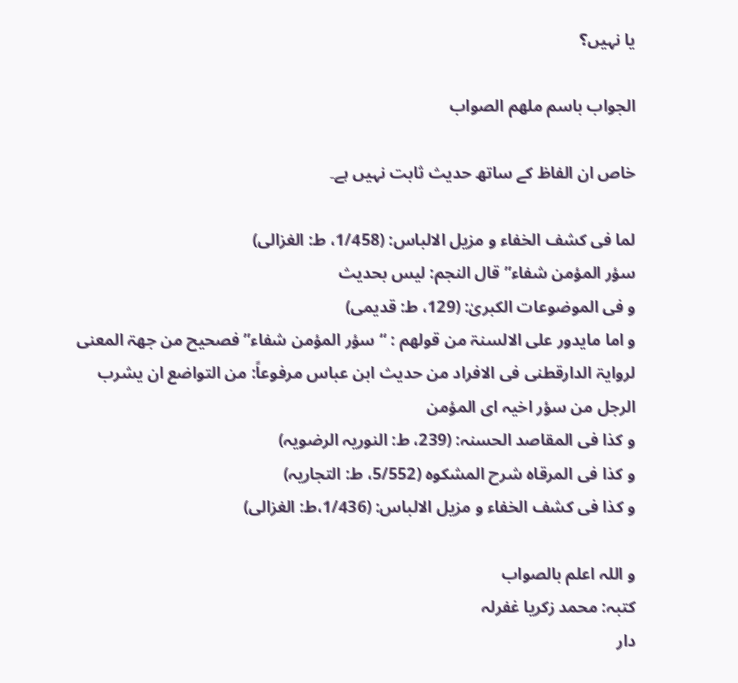یا نہیں؟

الجواب باسم ملھم الصواب

خاص ان الفاظ کے ساتھ حدیث ثابت نہیں ہے۔

لما فی کشف الخفاء و مزیل الالباس: (1/458، ط: الغزالی)
سؤر المؤمن شفاء” قال النجم: لیس بحدیث
و فی الموضوعات الکبریٰ: (129، ط: قدیمی)
و اما مایدور علی الالسنۃ من قولھم : “سؤر المؤمن شفاء” فصحیح من جھۃ المعنی لروایۃ الدارقطنی فی الافراد من حدیث ابن عباس مرفوعاً: من التواضع ان یشرب الرجل من سؤر اخیہ ای المؤمن
و کذا فی المقاصد الحسنہ: (239، ط: النوریہ الرضویہ)
و کذا فی المرقاہ شرح المشکوہ (5/552، ط: التجاریہ)
و کذا فی کشف الخفاء و مزیل الالباس: (1/436،ط: الغزالی)

و اللہ اعلم بالصواب
کتبہ: محمد زکریا غفرلہ
دار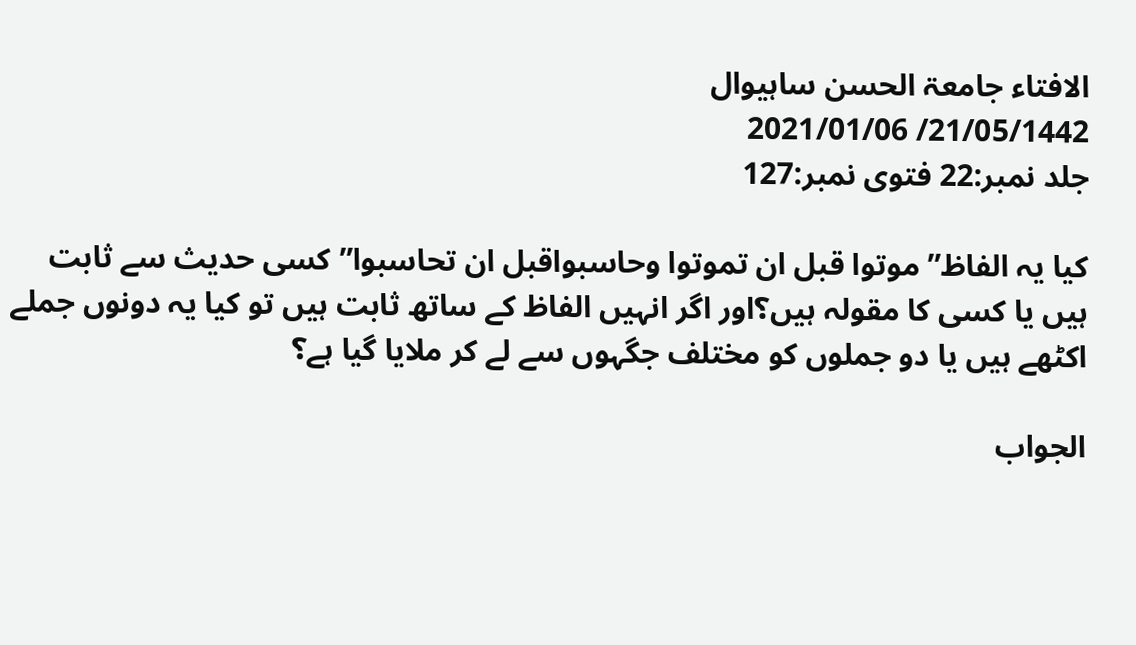الافتاء جامعۃ الحسن ساہیوال
21/05/1442/ 2021/01/06
جلد نمبر:22 فتوی نمبر:127

کیا یہ الفاظ” موتوا قبل ان تموتوا وحاسبواقبل ان تحاسبوا”کسی حدیث سے ثابت ہیں یا کسی کا مقولہ ہیں؟اور اگر انہیں الفاظ کے ساتھ ثابت ہیں تو کیا یہ دونوں جملے اکٹھے ہیں یا دو جملوں کو مختلف جگہوں سے لے کر ملایا گیا ہے؟

الجواب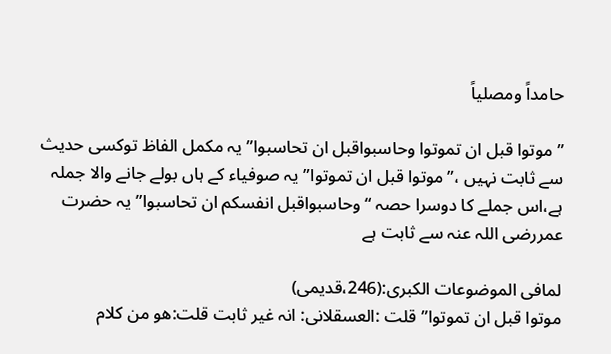حامداً ومصلیاً

” موتوا قبل ان تموتوا وحاسبواقبل ان تحاسبوا”یہ مکمل الفاظ توکسی حدیث سے ثابت نہیں ،”موتوا قبل ان تموتوا”یہ صوفیاء کے ہاں بولے جانے والا جملہ ہے،اس جملے کا دوسرا حصہ “وحاسبواقبل انفسکم ان تحاسبوا”یہ حضرت عمررضی اللہ عنہ سے ثابت ہے

لمافی الموضوعات الکبری:(246،قدیمی)
موتوا قبل ان تموتوا”قلت :العسقلانی: انہ غیر ثابت قلت:ھو من کلام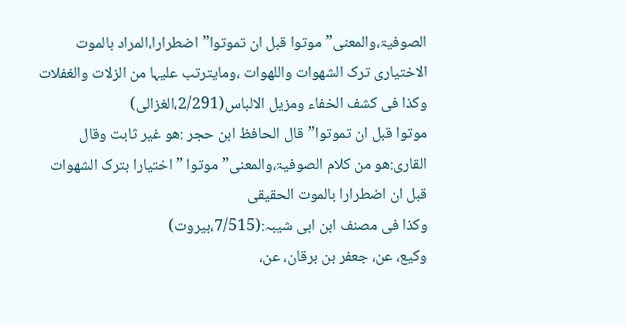الصوفیۃ،والمعنی”موتوا قبل ان تموتوا”اضطرارا،المراد بالموت الاختیاری ترک الشھوات واللھوات ،ومایترتب علیہا من الزلات والغفلات
وکذا فی کشف الخفاء ومزیل الالباس(2/291،الغزالی)
موتوا قبل ان تموتوا”قال الحافظ ابن حجر :ھو غیر ثابت وقال القاری:ھو من کلام الصوفیۃ،والمعنی”موتوا ” اختیارا بترک الشھوات قبل ان اضطرارا بالموت الحقیقی
وکذا فی مصنف ابن ابی شیبہ:(7/515،بیروت)
وكيع، عن، جعفر بن برقان، عن،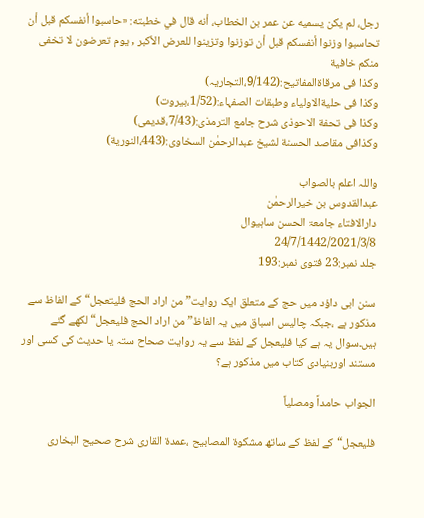رجل، لم يكن يسميه عن عمر بن الخطاب، أنه قال في خطبته: «حاسبوا أنفسكم قبل أن تحاسبوا وزنوا أنفسكم قبل أن توزنوا وتزينوا للعرض الأكبر , يوم تعرضون لا تخفى منكم خافية
وکذا فی مرقاةالمفاتیح:(9/142،التجاریہ)
وکذا فی حلیةالاولیاء وطبقات الصفہاء:(1/52،بیروت)
وکذا فی تحفة الاحوذی شرح جامع الترمذی:(7/43،قدیمی)
وکذافی مقاصد الحسنة لشیخ عبدالرحمٰن السخاوی:(443،النوریة)

واللہ اعلم بالصواب
عبدالقدوس بن خیرالرحمٰن
دارالافتاء جامعۃ الحسن ساہیوال
24/7/1442/2021/3/8
جلد نمبر:23 فتوی نمبر:193

سنن ابی داؤد میں حج کے متعلق ایک روایت” من اراد الحج فلیتعجل“ کے الفاظ سے مذکور ہے ،جبکہ چالیس اسباق میں یہ الفاظ” من اراد الحج فلیعجل“لکھے گئے ہیں۔سوال یہ ہے کیا فلیعجل کے لفظ سے یہ روایت صحاح ستہ یا حدیث کی کسی اور مستند اوربنیادی کتاب میں مذکور ہے؟

الجواب حامداً ومصلیاً

فلیعجل“کے لفظ کے ساتھ مشکوۃ المصابیح ،عمدۃ القاری شرح صحیح البخاری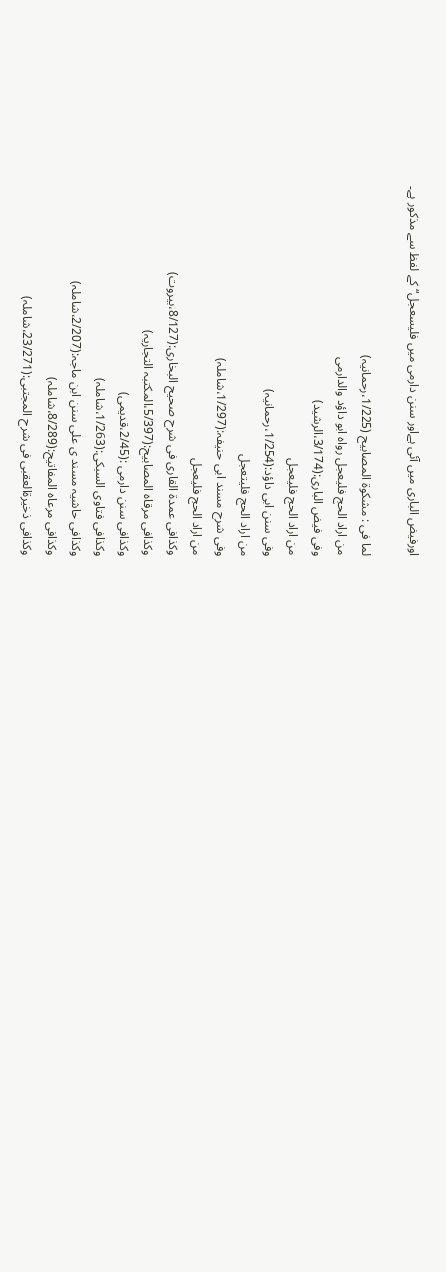اورفیض الباری میں آئی ہےاور سنن دارمی میں فلیسعجل“ کے لفظ سے مذکور ہے۔

لما فی : مشکوۃ المصابیح (1/225،رحمانیہ)
من اراد الحج فلیعجل رواہ ابو داؤد والدارمی
وفی فیض الباری:(3/174،الرشید)
من اراد الحج فلیعجل
وفی سنن ابی داؤد:(1/254،رحمانیہ)
من اراد الحج فلیتعجل
وفی شرح مسند ابی حنیفہ:(1/297،شاملہ)
من اراد الحج فلیعجل
وکذافی عمدۃ القاری فی شرح صحیح البخاری:(8/127،بیروت)
وکذافی مرقاہ المصابیح:(5/397،المکتبہ التجاریہ)
وکذافی سنن دارمی :(2/45،قدیمی)
وکذافی فتاوی السبکی:(1/263،شاملہ)
وکذافی حاشیہ مسند ی علی سنن ابن ماجہ:(2/207،شاملہ)
وکذافی مرعاہ المفاتیح:(8/289،شاملہ)
وکذافی ذخیرۃالعقبی فی شرح المجتبی:(23/271،شاملہ)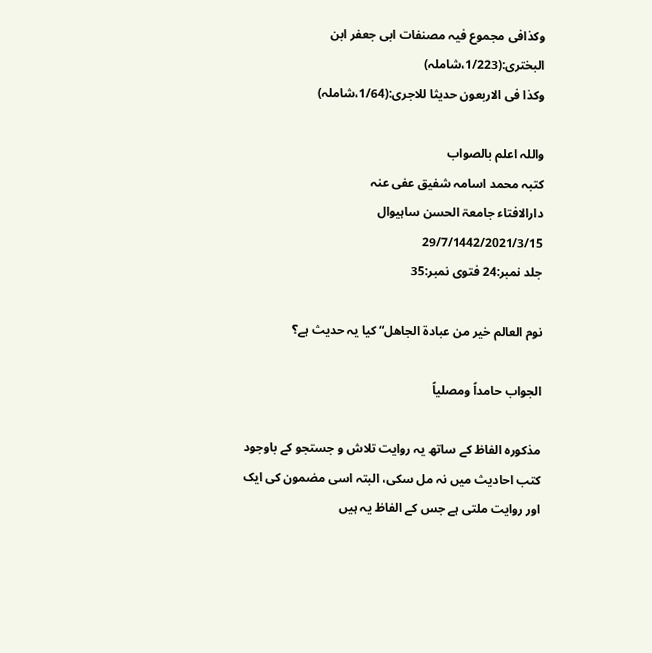وکذافی مجموع فیہ مصنفات ابی جعفر ابن البختری:(1/223،شاملہ)
وکذا فی الاربعون حدیثا للاجری:(1/64،شاملہ)

واللہ اعلم بالصواب
کتبہ محمد اسامہ شفیق عفی عنہ
دارالافتاء جامعۃ الحسن ساہیوال
29/7/1442/2021/3/15
جلد نمبر:24 فتوی نمبر:35

نوم العالم خیر من عبادۃ الجاھل“ کیا یہ حدیث ہے؟

الجواب حامداً ومصلیاً

مذکورہ الفاظ کے ساتھ یہ روایت تلاش و جستجو کے باوجود کتب احادیث میں نہ مل سکی، البتہ اسی مضمون کی ایک اور روایت ملتی ہے جس کے الفاظ یہ ہیں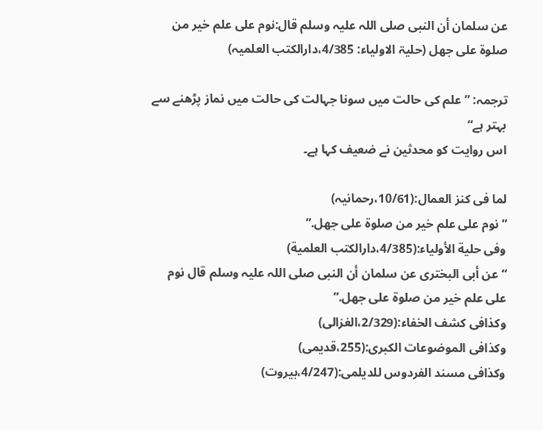عن سلمان أن النبی صلی اللہ علیہ وسلم قال:نوم علی علم خیر من صلوۃ علی جھل (حلیۃ الاولیاء: 4/385،دارالکتب العلمیہ)

ترجمہ: ”علم کی حالت میں سونا جہالت کی حالت میں نماز پڑھنے سے بہتر ہے“
اس روایت کو محدثین نے ضعیف کہا ہے۔

لما فی کنز العمال:(10/61،رحمانیہ)
” نوم علی علم خیر من صلوۃ علی جھل.”
وفی حلیة الأولیاء:(4/385،دارالکتب العلمیة)
“عن أبی البختری عن سلمان أن النبی صلی اللہ علیہ وسلم قال نوم علی علم خیر من صلوۃ علی جھل.”
وکذافی کشف الخفاء:(2/329،الغزالی)
وکذافی الموضوعات الکبری:(255،قدیمی)
وکذافی مسند الفردوس للدیلمی:(4/247،بیروت)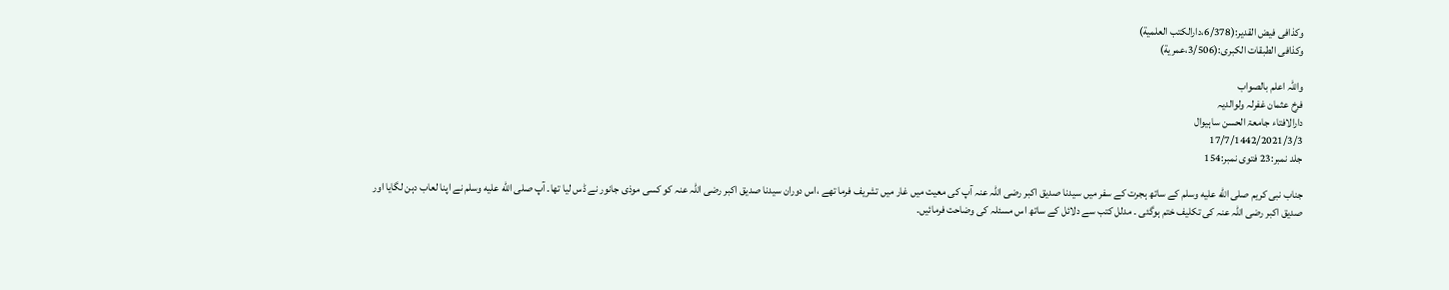وکذافی فیض القدیر:(6/378،دارالکتب العلمیة)
وکذافی الطبقات الکبری:(3/506،عمریة)

واللہ اعلم بالصواب
فرخ عثمان غفرلہ ولوالدیہ
دارالافتاء جامعۃ الحسن ساہیوال
17/7/1442/2021/3/3
جلد نمبر:23 فتوی نمبر:154

جناب نبی کریم صلى الله عليه وسلم کے ساتھ ہجرت کے سفر میں سیدنا صدیق اکبر رضی اللہ عنہ آپ کی معیت میں غار میں تشریف فرما تھے ،اس دوران سیدنا صدیق اکبر رضی اللہ عنہ کو کسی موذی جانور نے ڈس لیا تھا۔ آپ صلى الله عليه وسلم نے اپنا لعاب دہن لگایا اور صدیق اکبر رضی اللہ عنہ کی تکلیف ختم ہوگئی ۔ مدلل کتب سے دلائل کے ساتھ اس مسئلہ کی وضاحت فرمائیں۔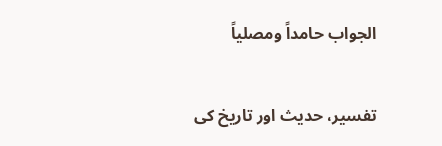الجواب حامداً ومصلیاً

تفسیر، حدیث اور تاریخ کی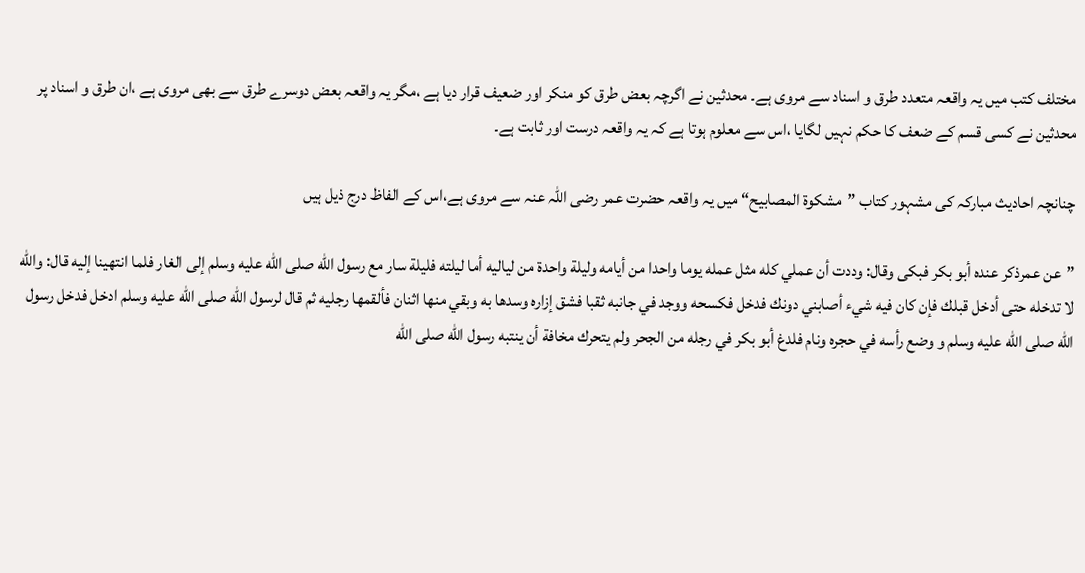مختلف کتب میں یہ واقعہ متعدد طرق و اسناد سے مروی ہے۔ محدثین نے اگرچہ بعض طرق کو منکر اور ضعیف قرار دیا ہے ،مگر یہ واقعہ بعض دوسرے طرق سے بھی مروی ہے ،ان طرق و اسناد پر محدثین نے کسی قسم کے ضعف کا حکم نہیں لگایا ،اس سے معلوم ہوتا ہے کہ یہ واقعہ درست اور ثابت ہے۔

چنانچہ احادیث مبارکہ کی مشہور کتاب ”مشکوۃ المصابیح“ میں یہ واقعہ حضرت عمر رضی اللہ عنہ سے مروی ہے،اس کے الفاظ درج ذیل ہیں

”عن عمرذكر عنده أبو بكر فبكى وقال: وددت أن عملي كله مثل عمله يوما واحدا من أيامه وليلة واحدة من لياليه أما ليلته فليلة سار مع رسول الله صلى الله عليه وسلم إلى الغار فلما انتهينا إليه قال: والله لا تدخله حتى أدخل قبلك فإن كان فيه شيء أصابني دونك فدخل فكسحه ووجد في جانبه ثقبا فشق إزاره وسدها به وبقي منها اثنان فألقمها رجليه ثم قال لرسول الله صلى الله عليه وسلم ادخل فدخل رسول الله صلى الله عليه وسلم و وضع رأسه في حجره ونام فلدغ أبو بكر في رجله من الجحر ولم يتحرك مخافة أن ينتبه رسول الله صلى الله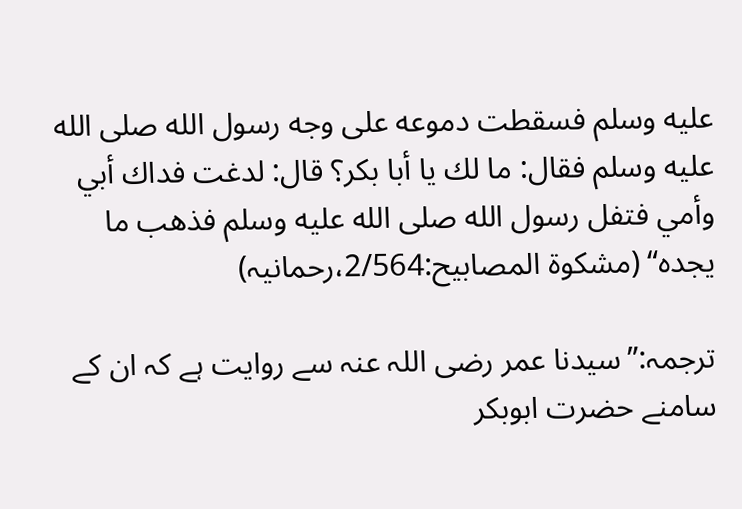عليه وسلم فسقطت دموعه على وجه رسول الله صلى الله عليه وسلم فقال: ما لك يا أبا بكر؟ قال: لدغت فداك أبي وأمي فتفل رسول الله صلى الله عليه وسلم فذهب ما يجده“ (مشکوۃ المصابیح:2/564،رحمانیہ)

ترجمہ:”سیدنا عمر رضی اللہ عنہ سے روایت ہے کہ ان کے سامنے حضرت ابوبکر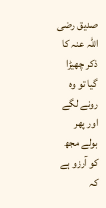صدیق رضی اللہ عنہ کا ذکر چھیڑا گیا تو وہ رونے لگے اور پھر بولے مجھ کو آرزو ہے کہ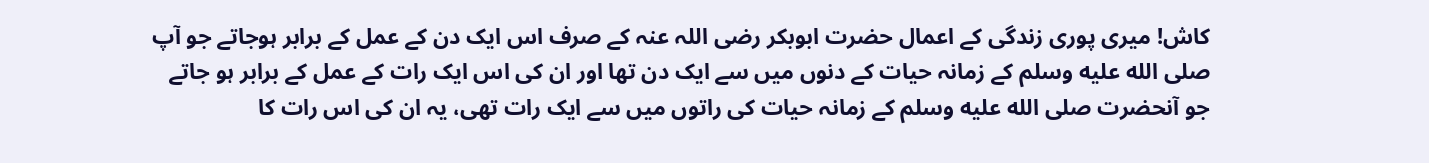کاش! میری پوری زندگی کے اعمال حضرت ابوبکر رضی اللہ عنہ کے صرف اس ایک دن کے عمل کے برابر ہوجاتے جو آپ صلى الله عليه وسلم کے زمانہ حیات کے دنوں میں سے ایک دن تھا اور ان کی اس ایک رات کے عمل کے برابر ہو جاتے جو آنحضرت صلى الله عليه وسلم کے زمانہ حیات کی راتوں میں سے ایک رات تھی، یہ ان کی اس رات کا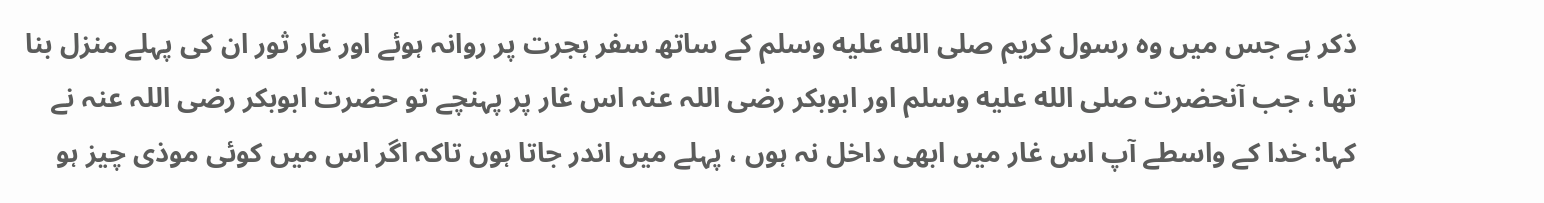ذکر ہے جس میں وہ رسول کریم صلى الله عليه وسلم کے ساتھ سفر ہجرت پر روانہ ہوئے اور غار ثور ان کی پہلے منزل بنا تھا ، جب آنحضرت صلى الله عليه وسلم اور ابوبکر رضی اللہ عنہ اس غار پر پہنچے تو حضرت ابوبکر رضی اللہ عنہ نے کہا: خدا کے واسطے آپ اس غار میں ابھی داخل نہ ہوں ، پہلے میں اندر جاتا ہوں تاکہ اگر اس میں کوئی موذی چیز ہو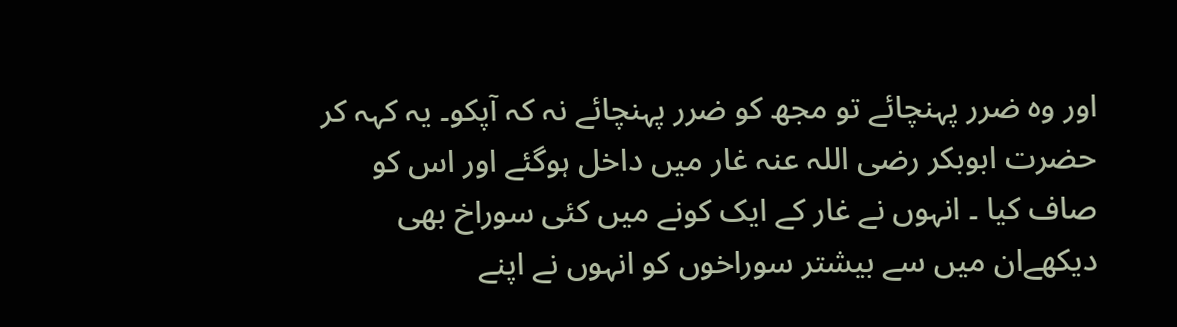اور وہ ضرر پہنچائے تو مجھ کو ضرر پہنچائے نہ کہ آپکو۔ یہ کہہ کر حضرت ابوبکر رضی اللہ عنہ غار میں داخل ہوگئے اور اس کو صاف کیا ۔ انہوں نے غار کے ایک کونے میں کئی سوراخ بھی دیکھےان میں سے بیشتر سوراخوں کو انہوں نے اپنے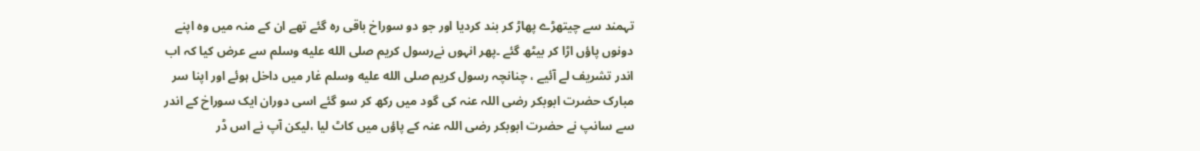تہمند سے چیتھڑے پھاڑ کر بند کردیا اور جو دو سوراخ باقی رہ گئے تھے ان کے منہ میں وہ اپنے دونوں پاؤں اڑا کر بیٹھ گئے ۔پھر انہوں نےرسول کریم صلى الله عليه وسلم سے عرض کیا کہ اب اندر تشریف لے آئیے ، چنانچہ رسول کریم صلى الله عليه وسلم غار میں داخل ہوئے اور اپنا سر مبارک حضرت ابوبکر رضی اللہ عنہ کی گود میں رکھ کر سو گئے اسی دوران ایک سوراخ کے اندر سے سانپ نے حضرت ابوبکر رضی اللہ عنہ کے پاؤں میں کاٹ لیا ،لیکن آپ نے اس ڈر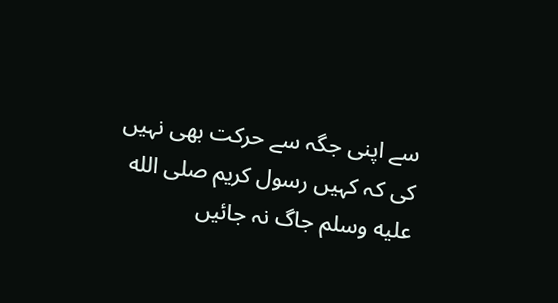سے اپنی جگہ سے حرکت بھی نہیں کی کہ کہیں رسول کریم صلى الله عليه وسلم جاگ نہ جائیں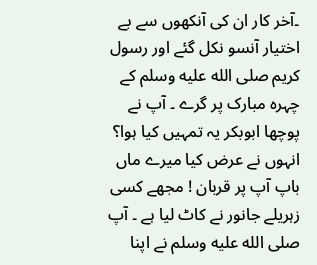۔آخر کار ان کی آنکھوں سے بے اختیار آنسو نکل گئے اور رسول کریم صلى الله عليه وسلم کے چہرہ مبارک پر گرے ۔ آپ نے پوچھا ابوبکر یہ تمہیں کیا ہوا؟ انہوں نے عرض کیا میرے ماں باپ آپ پر قربان ! مجھے کسی زہریلے جانور نے کاٹ لیا ہے ۔ آپ صلى الله عليه وسلم نے اپنا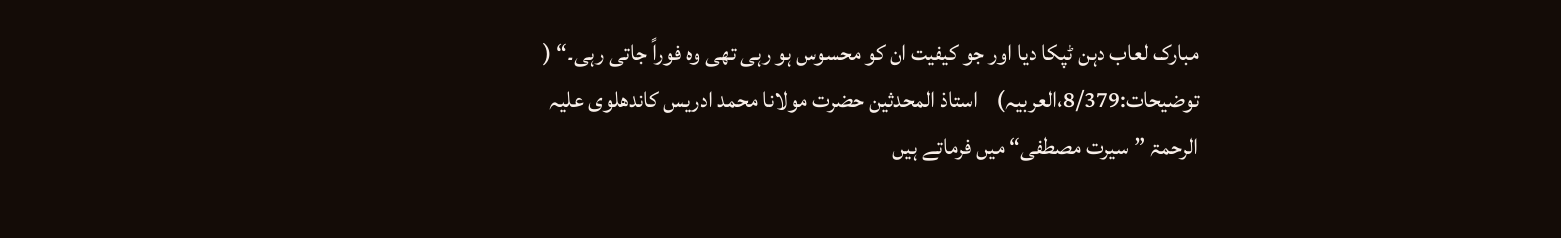مبارک لعاب دہن ٹپکا دیا اور جو کیفیت ان کو محسوس ہو رہی تھی وہ فوراً جاتی رہی۔“ ( توضیحات:8/379،العربیہ)    استاذ المحدثین حضرت مولانا محمد ادریس کاندھلوی علیہ الرحمۃ ”سیرت مصطفی“ میں فرماتے ہیں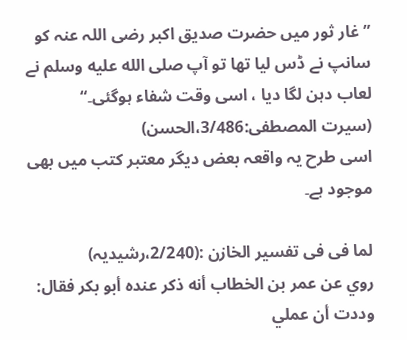”غار ثور میں حضرت صدیق اکبر رضی اللہ عنہ کو سانپ نے ڈس لیا تھا تو آپ صلى الله عليه وسلم نے لعاب دہن لگا دیا ، اسی وقت شفاء ہوگئی۔“
(سیرت المصطفی:3/486،الحسن)
اسی طرح یہ واقعہ بعض دیگر معتبر کتب میں بھی موجود ہے۔

لما فی فی تفسیر الخازن :(2/240،رشیدیہ)
روي عن عمر بن الخطاب أنه ذكر عنده أبو بكر فقال: وددت أن عملي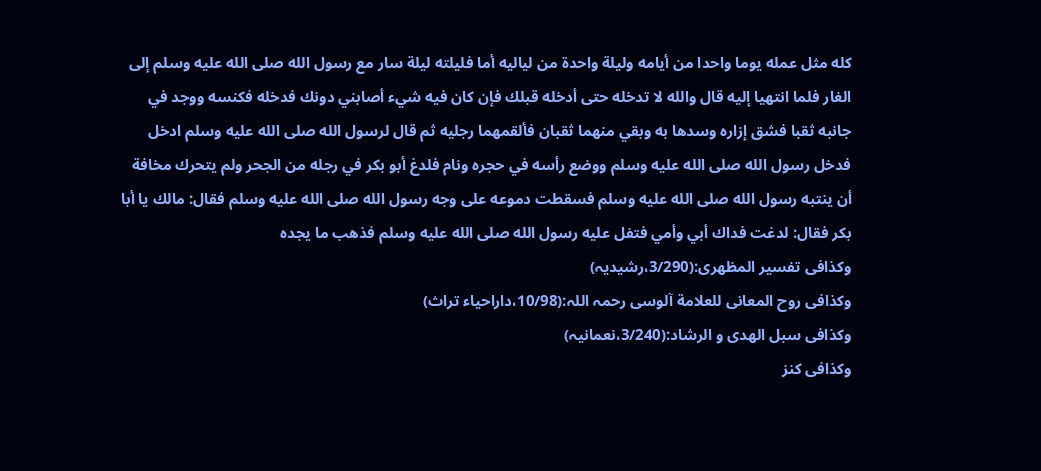كله مثل عمله يوما واحدا من أيامه وليلة واحدة من لياليه أما فليلته ليلة سار مع رسول الله صلى الله عليه وسلم إلى الغار فلما انتهيا إليه قال والله لا تدخله حتى أدخله قبلك فإن كان فيه شيء أصابني دونك فدخله فكنسه ووجد في جانبه ثقبا فشق إزاره وسدها به وبقي منهما ثقبان فألقمهما رجليه ثم قال لرسول الله صلى الله عليه وسلم ادخل فدخل رسول الله صلى الله عليه وسلم ووضع رأسه في حجره ونام فلدغ أبو بكر في رجله من الجحر ولم يتحرك مخافة أن ينتبه رسول الله صلى الله عليه وسلم فسقطت دموعه على وجه رسول الله صلى الله عليه وسلم فقال: مالك يا أبا بكر فقال: لدغت فداك أبي وأمي فتفل عليه رسول الله صلى الله عليه وسلم فذهب ما يجده
وکذافی تفسیر المظھری:(3/290،رشیدیہ)
وکذافی روح المعانی للعلامة آلوسی رحمہ اللہ:(10/98،داراحیاء تراث)
وکذافی سبل الھدی و الرشاد:(3/240،نعمانیہ)
وکذافی کنز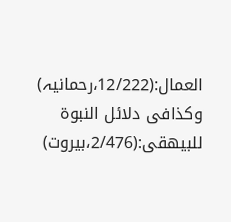العمال:(12/222،رحمانیہ)
وکذافی دلائل النبوة للبیھقی:(2/476،بیروت)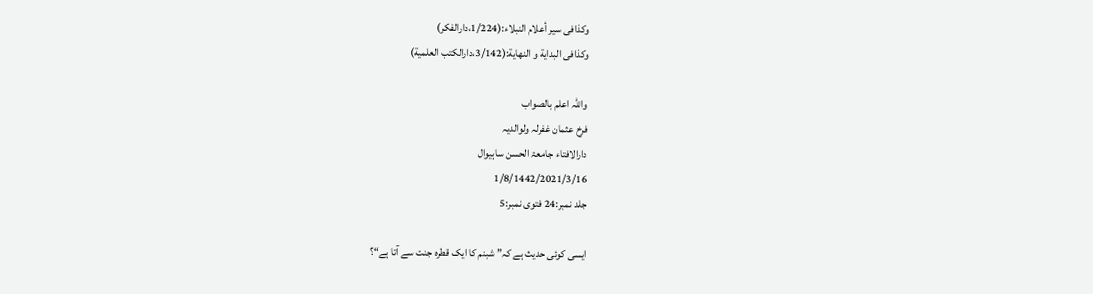وکذافی سیر أعلام النبلاء:(1/224،دارالفکر)
وکذافی البدایة و النھایة:(3/142،دارالکتب العلمیة)

واللہ اعلم بالصواب
فرخ عثمان غفرلہ ولوالدیہ
دارالافتاء جامعۃ الحسن ساہیوال
1/8/1442/2021/3/16
جلد نمبر:24 فتوی نمبر:5

ایسی کوئی حدیث ہے کہ” شبنم کا ایک قطرہ جنت سے آتا ہے“؟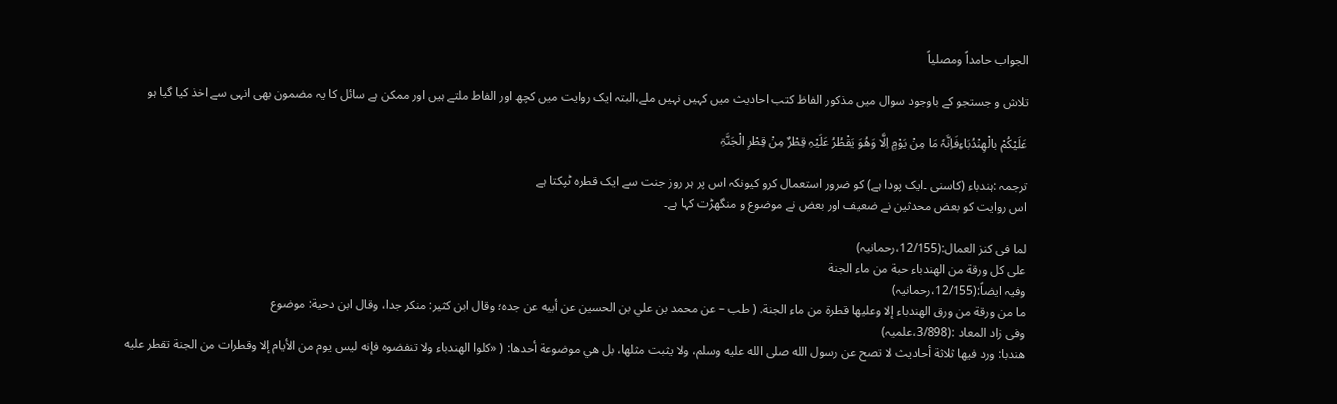الجواب حامداً ومصلیاً

تلاش و جستجو کے باوجود سوال میں مذکور الفاظ کتب احادیث میں کہیں نہیں ملے،البتہ ایک روایت میں کچھ اور الفاط ملتے ہیں اور ممکن ہے سائل کا یہ مضمون بھی انہی سے اخذ کیا گیا ہو

عَلَیْکُمْ بالْھِنْدُبَاءِفَاِنَّہٗ مَا مِنْ یَوْمٍ اِلَّا وَھُوَ یَقْطُرُ عَلَیْہِ قِطْرٌ مِنْ قِطْرِ الْجَنَّۃِ

ترجمہ :ہندباء (کاسنی ۔ایک پودا ہے) کو ضرور استعمال کرو کیونکہ اس پر ہر روز جنت سے ایک قطرہ ٹپکتا ہے
اس روایت کو بعض محدثین نے ضعیف اور بعض نے موضوع و منگھڑت کہا ہے۔

لما فی کنز العمال:(12/155،رحمانیہ)
على كل ورقة من الهندباء حبة من ماء الجنة
وفیہ ایضاً:(12/155،رحمانیہ)
ما من ورقة من ورق الهندباء إلا وعليها قطرة من ماء الجنة. ( طب – عن محمد بن علي بن الحسين عن أبيه عن جده؛ وقال ابن كثير: منكر جدا، وقال ابن دحية: موضوع
وفی زاد المعاد :(3/898،علمیہ)
هندبا: ورد فيها ثلاثة أحاديث لا تصح عن رسول الله صلى الله عليه وسلم، ولا يثبت مثلها، بل هي موضوعة أحدها: ( «كلوا الهندباء ولا تنفضوه فإنه ليس يوم من الأيام إلا وقطرات من الجنة تقطر عليه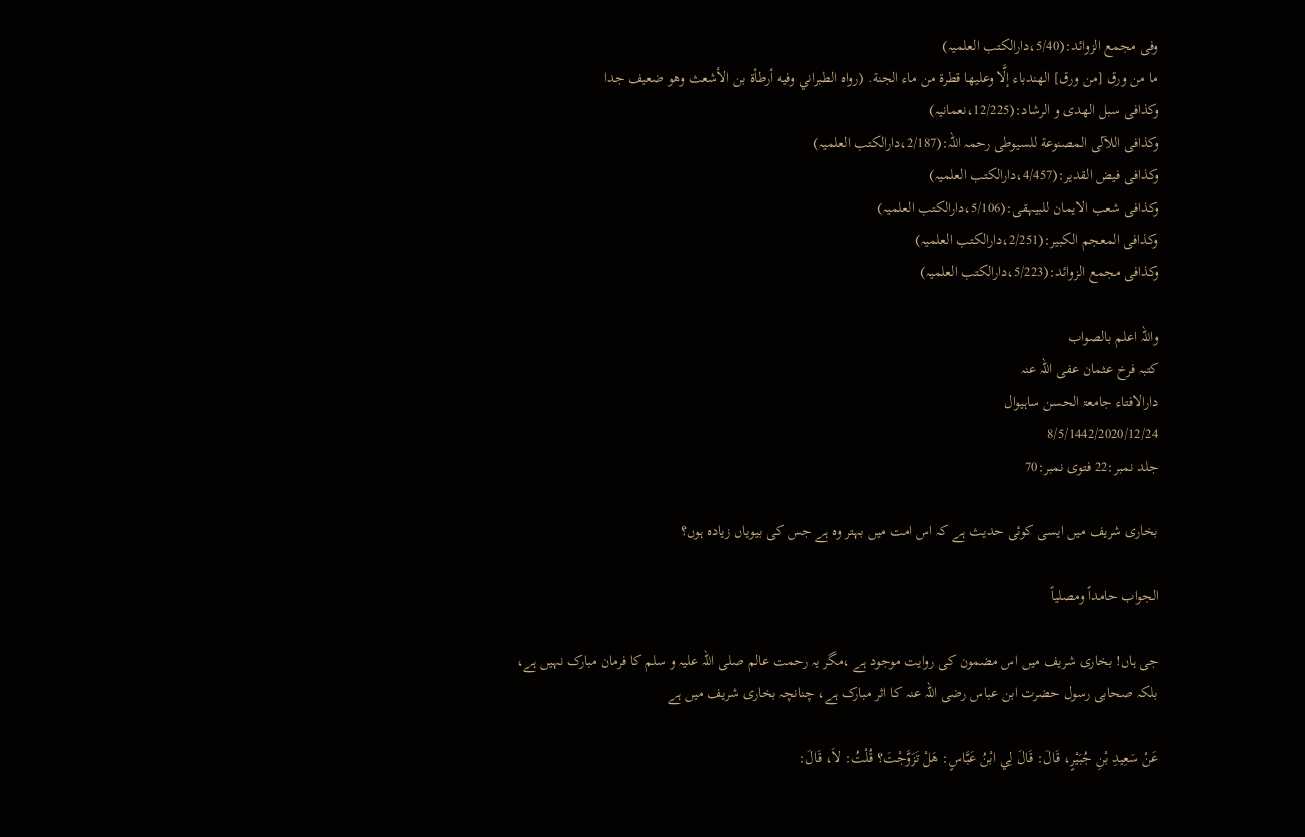وفی مجمع الزوائد:(5/40،دارالکتب العلمیہ)
ما من ورق [من ورق] الهندباء إلَّا وعليها قطرة من ماء الجنة. (رواه الطبراني وفيه أرطأة بن الأشعث وهو ضعيف جدا
وکذافی سبل الھدی و الرشاد:(12/225،نعمانیہ)
وکذافی اللآلی المصنوعة للسیوطی رحمہ اللہ:(2/187،دارالکتب العلمیہ)
وکذافی فیض القدیر:(4/457،دارالکتب العلمیہ)
وکذافی شعب الایمان للبیہقی:(5/106،دارالکتب العلمیہ)
وکذافی المعجم الکبیر:(2/251،دارالکتب العلمیہ)
وکذافی مجمع الزوائد:(5/223،دارالکتب العلمیہ)

واللہ اعلم بالصواب
کتبہ فرخ عثمان عفی اللہ عنہ
دارالافتاء جامعۃ الحسن ساہیوال
8/5/1442/2020/12/24
جلد نمبر:22 فتوی نمبر:70

بخاری شریف میں ایسی کوئی حدیث ہے کہ اس امت میں بہتر وہ ہے جس کی بیویاں زیادہ ہوں؟

الجواب حامداً ومصلیاً

جی ہاں! بخاری شریف میں اس مضمون کی روایت موجود ہے ،مگر یہ رحمت عالم صلی اللہ علیہ و سلم کا فرمان مبارک نہیں ہے، بلکہ صحابی رسول حضرت ابن عباس رضی اللہ عنہ کا اثر مبارک ہے، چنانچہ بخاری شریف میں ہے

عَنْ سَعِيدِ بْنِ جُبَيْرٍ، قَالَ: قَالَ لِي ابْنُ عَبَّاسٍ: هَلْ تَزَوَّجْتَ؟ قُلْتُ: لاَ، قَالَ: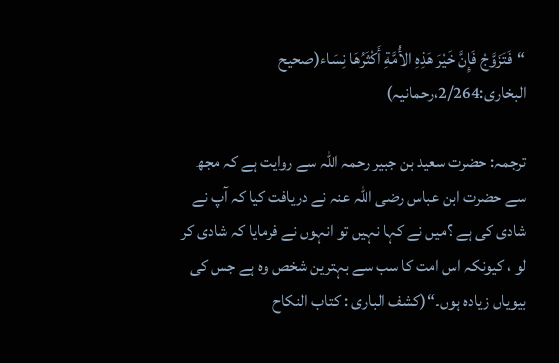“فَتَزَوَّجْ فَإِنَّ خَيْرَ هَذِهِ الأُمَّةِ أَكْثَرُهَا نِسَاء(صحیح البخاری:2/264،رحمانیہ)

ترجمہ: حضرت سعید بن جبیر رحمہ اللہ سے روایت ہے کہ مجھ سے حضرت ابن عباس رضی اللہ عنہ نے دریافت کیا کہ آپ نے شادی کی ہے ؟میں نے کہا نہیں تو انہوں نے فرمایا کہ شادی کر لو ، کیونکہ اس امت کا سب سے بہترین شخص وہ ہے جس کی بیویاں زیادہ ہوں۔“(کشف الباری : کتاب النکاح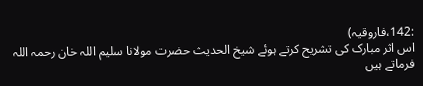:142،فاروقیہ)
اس اثر مبارک کی تشریح کرتے ہوئے شیخ الحدیث حضرت مولانا سلیم اللہ خان رحمہ اللہ فرماتے ہیں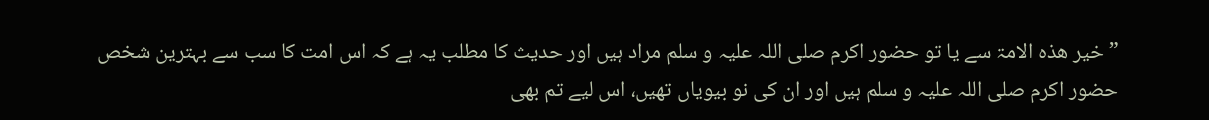”خیر ھذہ الامۃ سے یا تو حضور اکرم صلی اللہ علیہ و سلم مراد ہیں اور حدیث کا مطلب یہ ہے کہ اس امت کا سب سے بہترین شخص حضور اکرم صلی اللہ علیہ و سلم ہیں اور ان کی نو بیویاں تھیں، اس لیے تم بھی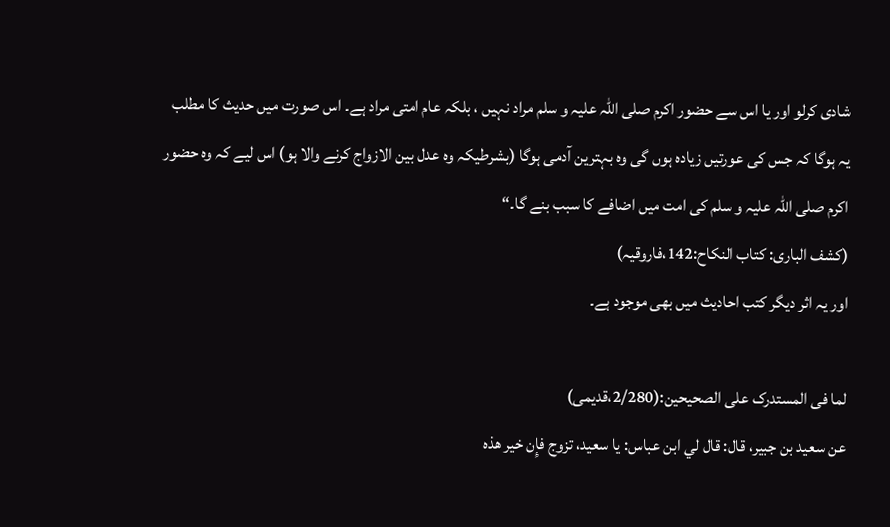شادی کرلو اور یا اس سے حضور اکرم صلی اللہ علیہ و سلم مراد نہیں ، بلکہ عام امتی مراد ہے۔ اس صورت میں حدیث کا مطلب یہ ہوگا کہ جس کی عورتیں زیادہ ہوں گی وہ بہترین آدمی ہوگا (بشرطیکہ وہ عدل بین الازواج کرنے والا ہو) اس لیے کہ وہ حضور اکرم صلی اللہ علیہ و سلم کی امت میں اضافے کا سبب بنے گا۔“
(کشف الباری: کتاب النکاح:142،فاروقیہ)
اور یہ اثر دیگر کتب احادیث میں بھی موجود ہے۔

لما فی المستدرک علی الصحیحین:(2/280،قدیمی)
عن سعيد بن جبير، قال: قال لي ابن عباس: يا سعيد، تزوج فإِن خير هذه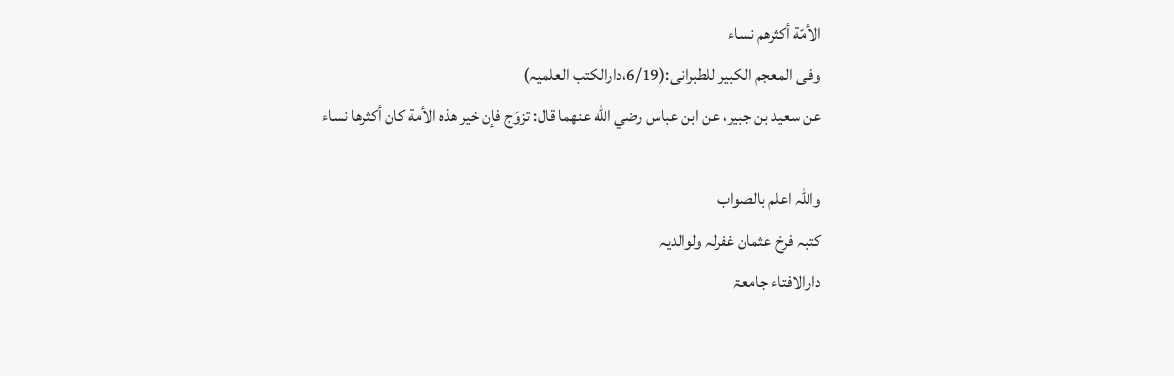الأمّة أكثرهم نساء
وفی المعجم الکبیر للطبرانی:(6/19،دارالکتب العلمیہ)
عن سعيد بن جبير، عن ابن عباس رضي الله عنهما قال: تزوَج فإن خير هذه الأمة كان أكثرها نساء

واللہ اعلم بالصواب
کتبہ فرخ عثمان غفرلہ ولوالدیہ
دارالافتاء جامعۃ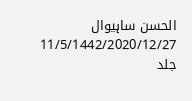الحسن ساہیوال
11/5/1442/2020/12/27
جلد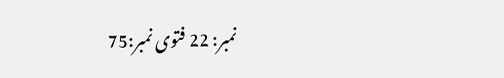نمبر: 22 فتوی نمبر:75